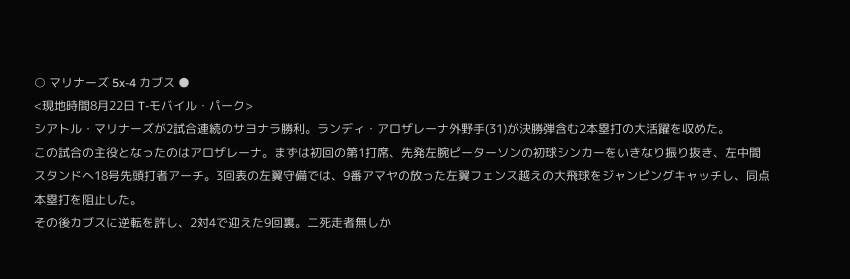○ マリナーズ 5x-4 カブス ●
<現地時間8月22日 T-モバイル・パーク>
シアトル・マリナーズが2試合連続のサヨナラ勝利。ランディ・アロザレーナ外野手(31)が決勝弾含む2本塁打の大活躍を収めた。
この試合の主役となったのはアロザレーナ。まずは初回の第1打席、先発左腕ピーターソンの初球シンカーをいきなり振り抜き、左中間スタンドへ18号先頭打者アーチ。3回表の左翼守備では、9番アマヤの放った左翼フェンス越えの大飛球をジャンピングキャッチし、同点本塁打を阻止した。
その後カブスに逆転を許し、2対4で迎えた9回裏。二死走者無しか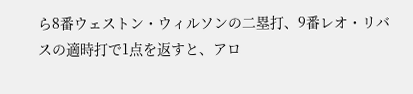ら8番ウェストン・ウィルソンの二塁打、9番レオ・リバスの適時打で1点を返すと、アロ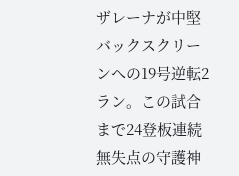ザレーナが中堅バックスクリーンへの19号逆転2ラン。この試合まで24登板連続無失点の守護神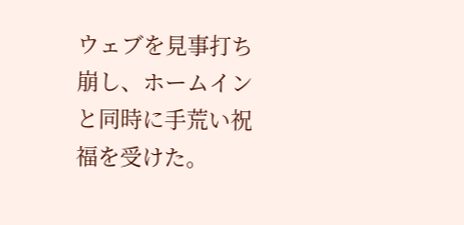ウェブを見事打ち崩し、ホームインと同時に手荒い祝福を受けた。